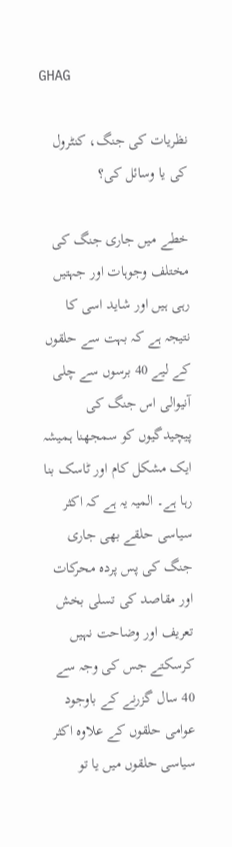GHAG

نظریات کی جنگ، کنٹرول کی یا وسائل کی؟

خطے میں جاری جنگ کی مختلف وجوہات اور جہتیں رہی ہیں اور شاید اسی کا نتیجہ ہے کہ بہت سے حلقوں کے لیے 40 برسوں سے چلی آنیوالی اس جنگ کی پیچیدگیوں کو سمجھنا ہمیشہ ایک مشکل کام اور ٹاسک بنا رہا ہے۔ المیہ یہ ہے کہ اکثر سیاسی حلقے بھی جاری جنگ کی پس پردہ محرکات اور مقاصد کی تسلی بخش تعریف اور وضاحت نہیں کرسکتے جس کی وجہ سے 40 سال گزرنے کے باوجود عوامی حلقوں کے علاوہ اکثر سیاسی حلقوں میں یا تو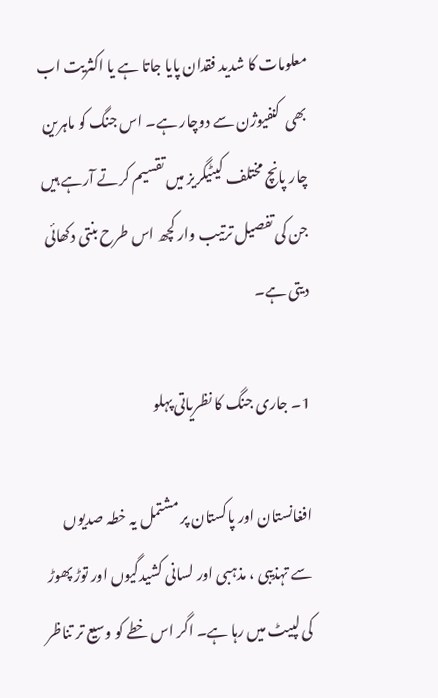معلومات کا شدید فقدان پایا جاتا ہے یا اکثریت اب بھی  کنفیوژن سے دوچار ہے۔ اس جنگ کو ماہرین چار پانچ مختلف کیٹیگریز میں تقسیم کرتے آرہے ہیں جن کی تفصیل ترتیب وار کچھ اس طرح بنتی دکھائی دیتی ہے۔

1۔ جاری جنگ کا نظریاتی پہلو

افغانستان اور پاکستان پر مشتمل یہ خطہ صدیوں سے تہذیبی ، مذہبی اور لسانی کشیدگیوں اور توڑ پھوڑ کی لپیٹ میں رہا ہے۔ اگر اس خطے کو وسیع تر تناظر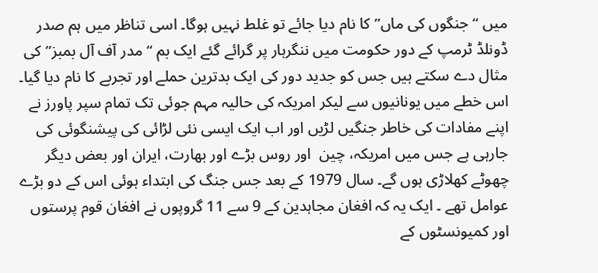میں “جنگوں کی ماں” کا نام دیا جائے تو غلط نہیں ہوگا۔ اسی تناظر میں ہم صدر ڈونلڈ ٹرمپ کے دور حکومت میں ننگرہار پر گرائے گئے ایک بم “مدر آف آل بمبز” کی مثال دے سکتے ہیں جس کو جدید دور کی ایک بدترین حملے اور تجربے کا نام دیا گیا۔ اس خطے میں یونانیوں سے لیکر امریکہ کی حالیہ مہم جوئی تک تمام سپر پاورز نے اپنے مفادات کی خاطر جنگیں لڑیں اور اب ایک ایسی نئی لڑائی کی پیشنگوئی کی جارہی ہے جس میں امریکہ، چین  اور روس بڑے اور بھارت، ایران اور بعض دیگر چھوٹے کھلاڑی ہوں گے۔ سال 1979 کے بعد جس جنگ کی ابتداء ہوئی اس کے دو بڑے عوامل تھے ۔ ایک یہ کہ افغان مجاہدین کے 9 سے 11 گروپوں نے افغان قوم پرستوں اور کمیونسٹوں کے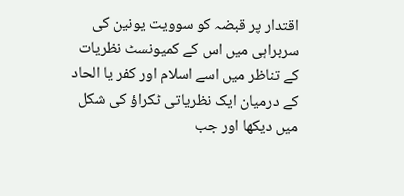اقتدار پر قبضہ کو سوویت یونین کی سربراہی میں اس کے کمیونسٹ نظریات کے تناظر میں اسے اسلام اور کفر یا الحاد کے درمیان ایک نظریاتی ٹکراؤ کی شکل میں دیکھا اور جب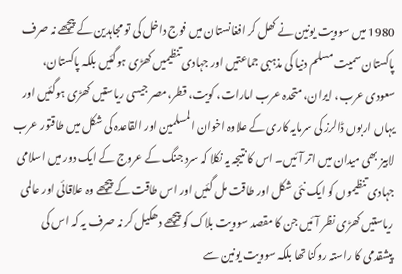1980 میں سوویت یونین نے کھل کر افغانستان میں فوج داخل کی تو مجاہدین کے پیچھے نہ صرف پاکستان سمیت مسلم دنیا کی مذہبی جماعتیں اور جہادی تنظیمیں کھڑی ہوگئیں بلکہ پاکستان، سعودی عرب، ایران، متحدہ عرب امارات، کویت، قطر،مصر جیسی ریاستیں کھڑی ہوگئیں اور یہاں اربوں ڈالرز کی سرمایہ کاری کے علاوہ اخوان المسلمین اور القاعدہ کی شکل میں طاقتور عرب لابیز بھی میدان میں اتر آئیں۔ اس کا نتیجہ یہ نکلا کہ سرد جنگ کے عروج کے ایک دور میں اسلامی جہادی تنظیموں کو ایک نئی شکل اور طاقت مل گئیں اور اس طاقت کے پیچھے وہ علاقائی اور عالمی ریاستیں کھڑی نظر آئیں جن کا مقصد سوویت بلاک کو پیچھے دھکیل کر نہ صرف یہ کہ اس کی پیشقدمی کا راستہ روکنا تھا بلکہ سوویت یونین سے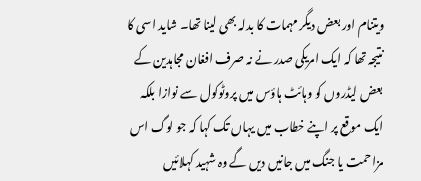ویتنام اور بعض دیگر مہمات کا بدلہ بھی لینا تھا۔ شاید اسی کا نتیجہ تھا کہ ایک امریکی صدر نے نہ صرف افغان مجاہدین کے بعض لیڈروں کو وہائٹ ہاؤس میں پروٹوکول سے نوازا بلکہ ایک موقع پر اپنے خطاب میں یہاں تک کہا کہ جو لوگ اس مزاحمت یا جنگ میں جانیں دیں گے وہ شہید کہلائیں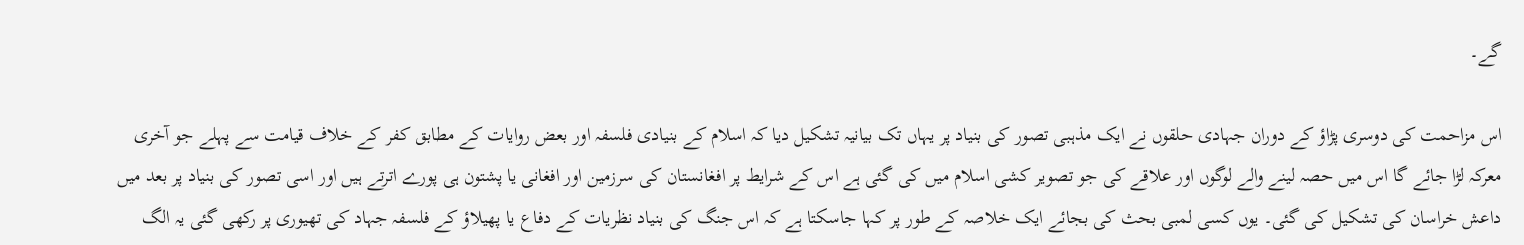گے۔

اس مزاحمت کی دوسری پڑاؤ کے دوران جہادی حلقوں نے ایک مذہبی تصور کی بنیاد پر یہاں تک بیانیہ تشکیل دیا کہ اسلام کے بنیادی فلسفہ اور بعض روایات کے مطابق کفر کے خلاف قیامت سے پہلے جو آخری معرکہ لڑا جائے گا اس میں حصہ لینے والے لوگوں اور علاقے کی جو تصویر کشی اسلام میں کی گئی ہے اس کے شرایط پر افغانستان کی سرزمین اور افغانی یا پشتون ہی پورے اترتے ہیں اور اسی تصور کی بنیاد پر بعد میں داعش خراسان کی تشکیل کی گئی۔ یوں کسی لمبی بحث کی بجائے ایک خلاصہ کے طور پر کہا جاسکتا ہے کہ اس جنگ کی بنیاد نظریات کے دفاع یا پھیلاؤ کے فلسفہ جہاد کی تھیوری پر رکھی گئی یہ الگ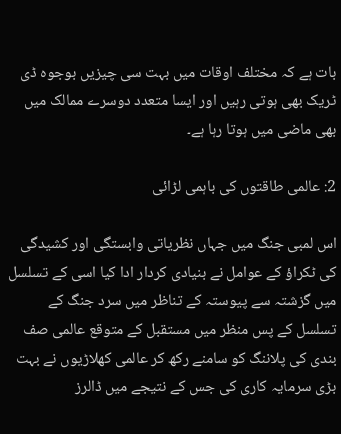بات ہے کہ مختلف اوقات میں بہت سی چیزیں بوجوہ ڈی ٹریک بھی ہوتی رہیں اور ایسا متعدد دوسرے ممالک میں بھی ماضی میں ہوتا رہا ہے۔

2: عالمی طاقتوں کی باہمی لڑائی

اس لمبی جنگ میں جہاں نظریاتی وابستگی اور کشیدگی کی ٹکراؤ کے عوامل نے بنیادی کردار ادا کیا اسی کے تسلسل میں گزشتہ سے پیوستہ کے تناظر میں سرد جنگ کے تسلسل کے پس منظر میں مستقبل کے متوقع عالمی صف بندی کی پلاننگ کو سامنے رکھ کر عالمی کھلاڑیوں نے بہت بڑی سرمایہ کاری کی جس کے نتیجے میں ڈالرز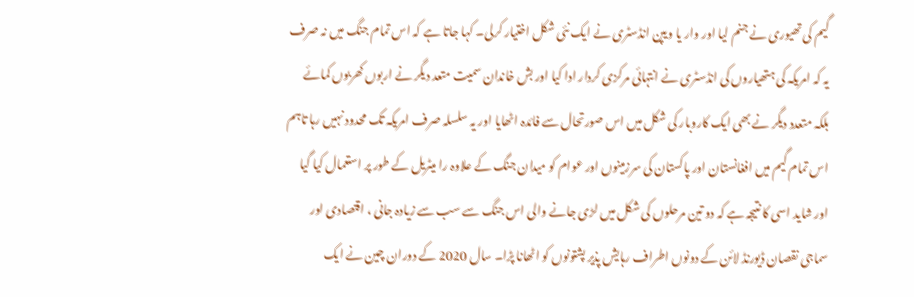گیم کی تھیوری نے جنم لیا اور وار یا ویپن انڈسٹری نے ایک نئی شکل اختیار کرلی۔ کہا جاتا ہے کہ اس تمام جنگ میں نہ صرف یہ کہ امریکہ کی ہتھیاروں کی انڈسٹری نے انتہائی مرکزی کردار ادا کیا اور بش خاندان سمیت متعد دیگر نے اربوں کھربوں کمائے بلکہ متعدد دیگر نے بھی ایک کاروبار کی شکل میں اس صورتحال سے فائدہ اٹھایا اور یہ سلسلہ صرف امریکہ تک محدود نہیں رہا تاہم اس تمام گیم میں افغانستان اور پاکستان کی سرزمینوں اور عوام کو میدان جنگ کے علاوہ را میٹریل کے طور پر استعمال کیا گیا اور شاید اسی کا نتیجہ ہے کہ دو تین مرحلوں کی شکل میں لڑی جانے والی اس جنگ سے سب سے زیادہ جانی ، اقتصادی اور سماجی نقصان ڈیورنڈ لائن کے دونوں اطراف رہایش پذیر پشتونوں کو اٹھانا پڑا۔ سال 2020 کے دوران چین نے ایک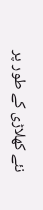نئے کھلاڑی کے طور پر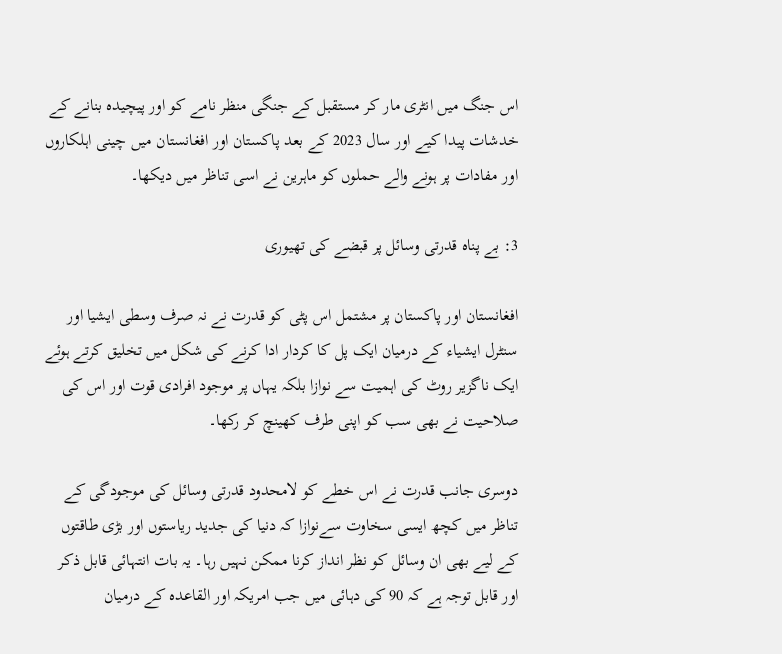اس جنگ میں انٹری مار کر مستقبل کے جنگی منظر نامے کو اور پیچیدہ بنانے کے خدشات پیدا کیے اور سال 2023 کے بعد پاکستان اور افغانستان میں چینی اہلکاروں اور مفادات پر ہونے والے حملوں کو ماہرین نے اسی تناظر میں دیکھا۔

3: بے پناہ قدرتی وسائل پر قبضے کی تھیوری

افغانستان اور پاکستان پر مشتمل اس پٹی کو قدرت نے نہ صرف وسطی ایشیا اور سنٹرل ایشیاء کے درمیان ایک پل کا کردار ادا کرنے کی شکل میں تخلیق کرتے ہوئے ایک ناگزیر روٹ کی اہمیت سے نوازا بلکہ یہاں پر موجود افرادی قوت اور اس کی صلاحیت نے بھی سب کو اپنی طرف کھینچ کر رکھا۔

دوسری جانب قدرت نے اس خطے کو لامحدود قدرتی وسائل کی موجودگی کے تناظر میں کچھ ایسی سخاوت سےنوازا کہ دنیا کی جدید ریاستوں اور بڑی طاقتوں کے لیے بھی ان وسائل کو نظر انداز کرنا ممکن نہیں رہا۔ یہ بات انتہائی قابل ذکر اور قابل توجہ ہے کہ 90 کی دہائی میں جب امریکہ اور القاعدہ کے درمیان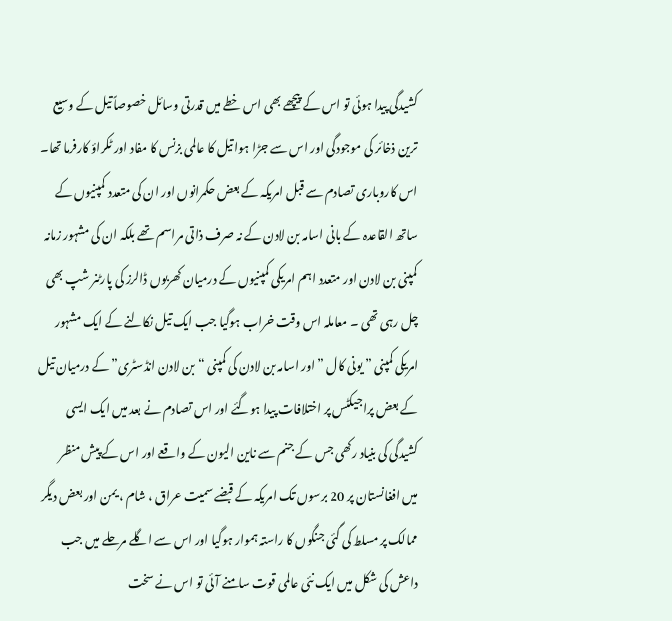کشیدگی پیدا ہوئی تو اس کے پیچھے بھی اس خطے میں قدرتی وسائل خصوصاً تیل کے وسیع ترین ذخائر کی موجودگی اور اس سے جڑا ہوا تیل کا عالمی بزنس کا مفاد اور ٹکراؤ کارفرما تھا۔ اس کاروباری تصادم سے قبل امریکہ کے بعض حکمرانوں اور ان کی متعدد کمپنیوں کے ساتھ القاعدہ کے بانی اسامہ بن لادن کے نہ صرف ذاتی مراسم تھے بلکہ ان کی مشہور زمانہ کمپنی بن لادن اور متعدد اہم امریکی کمپنیوں کے درمیان کھربوں ڈالرز کی پارٹنر شپ بھی چل رہی تھی ۔ معاملہ اس وقت خراب ہوگیا جب ایک تیل نکالنے کے ایک مشہور امریکی کمپنی ” یونی کال ” اور اسامہ بن لادن کی کمپنی “بن لادن انڈسٹری” کے درمیان تیل کے بعض پراجیکٹس پر اختلافات پیدا ہوگئے اور اس تصادم نے بعد میں ایک ایسی کشیدگی کی بنیاد رکھی جس کے جنم سے ناین الیون کے واقعے اور اس کے پیش منظر میں افغانستان پر 20 برسوں تک امریکہ کے قبضے سمیت عراق ، شام ، یمن اور بعض دیگر ممالک پر مسلط کی گئی جنگوں کا راستہ ہموار ہوگیا اور اس سے اگلے مرحلے میں جب داعش کی شکل میں ایک نئی عالمی قوت سامنے آئی تو اس نے سخت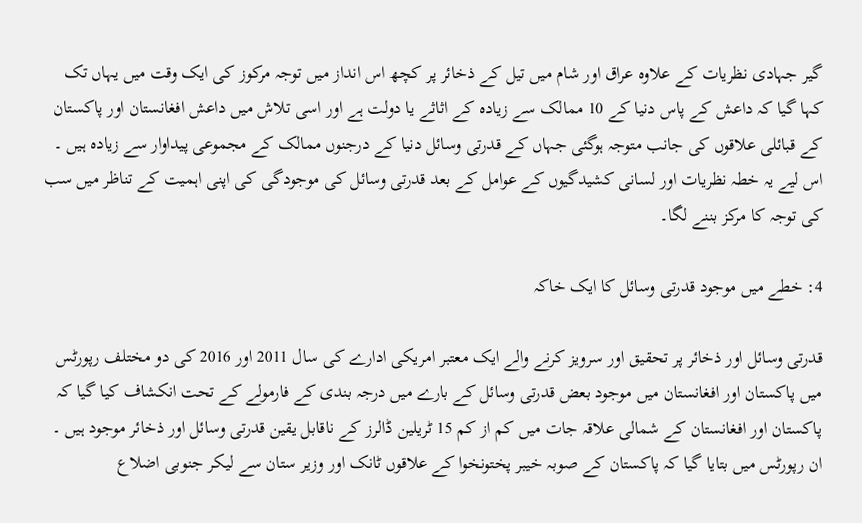گیر جہادی نظریات کے علاوہ عراق اور شام میں تیل کے ذخائر پر کچھ اس انداز میں توجہ مرکوز کی ایک وقت میں یہاں تک کہا گیا کہ داعش کے پاس دنیا کے 10 ممالک سے زیادہ کے اثاثے یا دولت ہے اور اسی تلاش میں داعش افغانستان اور پاکستان کے قبائلی علاقوں کی جانب متوجہ ہوگئی جہاں کے قدرتی وسائل دنیا کے درجنوں ممالک کے مجموعی پیداوار سے زیادہ ہیں ۔ اس لیے یہ خطہ نظریات اور لسانی کشیدگیوں کے عوامل کے بعد قدرتی وسائل کی موجودگی کی اپنی اہمیت کے تناظر میں سب کی توجہ کا مرکز بننے لگا۔

4: خطے میں موجود قدرتی وسائل کا ایک خاکہ

قدرتی وسائل اور ذخائر پر تحقیق اور سرویز کرنے والے ایک معتبر امریکی ادارے کی سال 2011 اور 2016 کی دو مختلف رپورٹس میں پاکستان اور افغانستان میں موجود بعض قدرتی وسائل کے بارے میں درجہ بندی کے فارمولے کے تحت انکشاف کیا گیا کہ پاکستان اور افغانستان کے شمالی علاقہ جات میں کم از کم 15 ٹریلین ڈالرز کے ناقابل یقین قدرتی وسائل اور ذخائر موجود ہیں ۔ ان رپورٹس میں بتایا گیا کہ پاکستان کے صوبہ خیبر پختونخوا کے علاقوں ٹانک اور وزیر ستان سے لیکر جنوبی اضلاع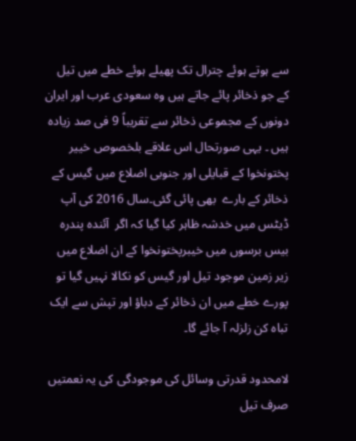سے ہوتے ہوئے چترال تک پھیلے ہوئے خطے میں تیل کے جو ذخائر پائے جاتے ہیں وہ سعودی عرب اور ایران دونوں کے مجموعی ذخائر سے تقریباً 9 فی صد زیادہ ہیں ۔ یہی صورتحال اس علاقے بلخصوص خییر پختونخوا کے قبایلی اور جنوبی اضلاع میں گیس کے ذخائر کے بارے  بھی پائی گئی۔سال 2016 کی آپ ڈیٹس میں خدشہ ظاہر کیا گیا کہ اگر  آئندہ پندرہ بیس برسوں میں خیبرپختونخوا کے ان اضلاع میں زیر زمین موجود تیل اور گیس کو نکالا نہیں گیا تو پورے خطے میں ان ذخائر کے دباؤ اور تپش سے ایک تباہ کن زلزلہ آ جائے گا۔

لامحدود قدرتی وسائل کی موجودگی کی یہ نعمتیں صرف تیل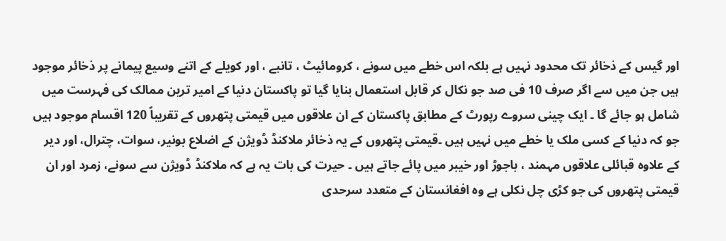اور گیس کے ذخائر تک محدود نہیں ہے بلکہ اس خطے میں سونے ، کرومائیٹ ، تانبے ، اور کویلے کے اتنے وسیع پیمانے پر ذخائر موجود ہیں جن میں سے اگر صرف 10 فی صد جو نکال کر قابل استعمال بنایا گیا تو پاکستان دنیا کے امیر ترین ممالک کی فہرست میں شامل ہو جائے گا ۔ ایک چینی سروے رپورٹ کے مطابق پاکستان کے ان علاقوں میں قیمتی پتھروں کے تقریباً 120 اقسام موجود ہیں جو کہ دنیا کے کسی ملک یا خطے میں نہیں ہیں ۔قیمتی پتھروں کے یہ ذخائر ملاکنڈ ڈویژن کے اضلاع بونیر، سوات، چترال، اور دیر کے علاوہ قبائلی علاقوں مہمند ، باجوڑ اور خیبر میں پائے جاتے ہیں ۔ حیرت کی بات یہ ہے کہ ملاکنڈ ڈویژن سے سونے، زمرد اور ان قیمتی پتھروں کی جو کڑی چل نکلی ہے وہ افغانستان کے متعدد سرحدی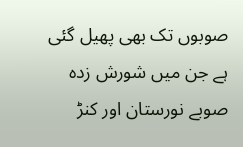صوبوں تک بھی پھیل گئی ہے جن میں شورش زدہ صوبے نورستان اور کنڑ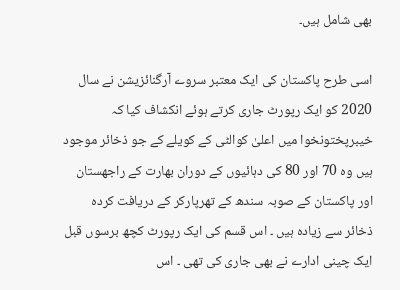بھی شامل ہیں۔

اسی طرح پاکستان کی ایک معتبر سروے آرگنائزیشن نے سال 2020 کو ایک رپورٹ جاری کرتے ہوئے انکشاف کیا کہ خیبرپختونخوا میں اعلیٰ کوالٹی کے کویلے کے جو ذخائر موجود ہیں وہ 70 اور 80 کی دہائیوں کے دوران بھارت کے راجھستان اور پاکستان کے صوبہ سندھ کے تھرپارکر کے دریافت کردہ ذخائر سے زیادہ ہیں ۔ اس قسم کی ایک رپورٹ کچھ برسوں قبل ایک چینی ادارے نے بھی جاری کی تھی ۔ اس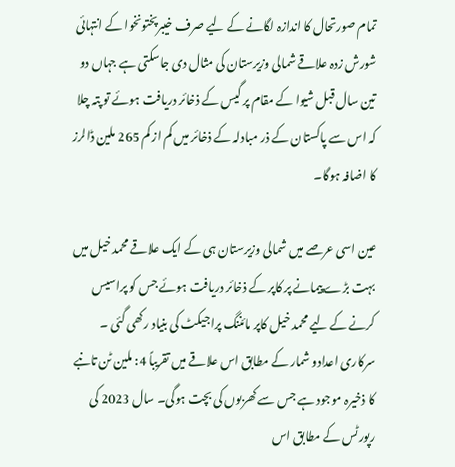تمام صورتحال کا اندازہ لگانے کے لیے صرف خیبرپختونخوا کے انتہائی شورش زدہ علاقے شمالی وزیرستان کی مثال دی جاسکتی ہے جہاں دو تین سال قبل شیوا کے مقام پر گیس کے ذخائر دریافت ہوئے تو پتہ چلا کہ اس سے پاکستان کے ذر مبادلہ کے ذخائر میں کم از کم 265 ملین ڈالرز کا اضافہ ہوگا۔

عین اسی عرصے میں شمالی وزیرستان ہی کے ایک علاقے محمد خیل میں بہت بڑے پیمانے پر کاپر کے ذخائر دریافت ہوئے جس کو پراسیس کرنے کے لیے محمد خیل کاپر مائننگ پراجیکٹ کی بنیاد رکھی گئی ۔ سرکاری اعدادو شمار کے مطابق اس علاقے میں تقریباً 4: ملین ٹن تانبے کا ذخیرہ موجود ہے جس سے کھربوں کی بچت ہوگی۔ سال 2023 کی رپورٹس کے مطابق اس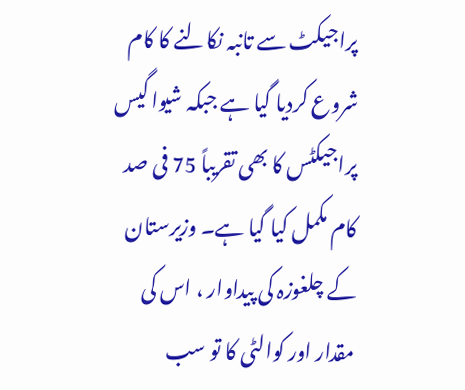پراجیکٹ سے تانبہ نکالنے کا کام شروع کردیا گیا ہے جبکہ شیوا گیس پراجیکٹس کا بھی تقریباً 75 فی صد کام مکمل کیا گیا ہے۔ وزیرستان کے چلغوزہ کی پیداوار ، اس کی مقدار اور کوالٹی کا تو سب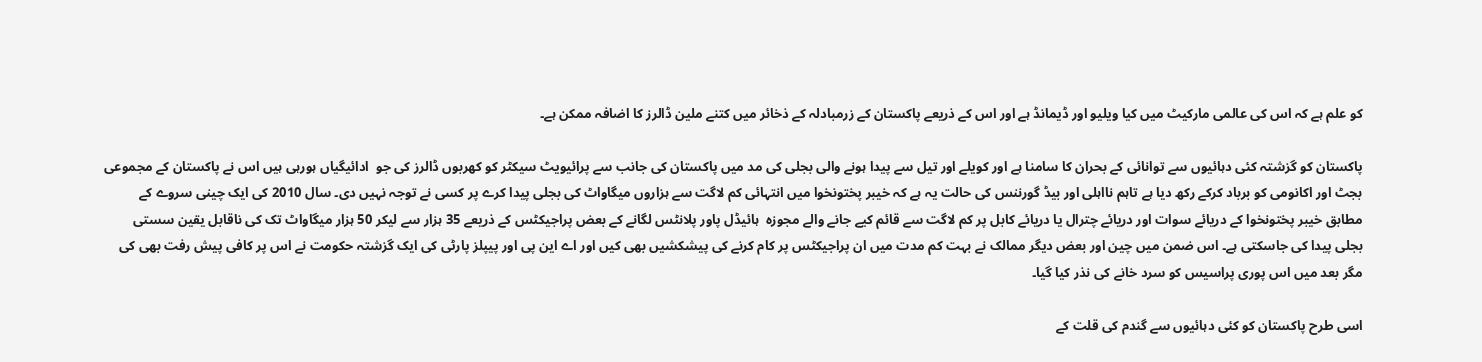کو علم ہے کہ اس کی عالمی مارکیٹ میں کیا ویلیو اور ڈیمانڈ ہے اور اس کے ذریعے پاکستان کے زرمبادلہ کے ذخائر میں کتنے ملین ڈالرز کا اضافہ ممکن ہے۔

پاکستان کو گزشتہ کئی دہائیوں سے توانائی کے بحران کا سامنا ہے اور کویلے اور تیل سے پیدا ہونے والی بجلی کی مد میں پاکستان کی جانب سے پرائیویٹ سیکٹر کو کھربوں ڈالرز کی جو  ادائیگیاں ہورہی ہیں اس نے پاکستان کے مجموعی بجٹ اور اکانومی کو برباد کرکے رکھ دیا ہے تاہم نااہلی اور بیڈ گورننس کی حالت یہ ہے کہ خیبر پختونخوا میں انتہائی کم لاگت سے ہزاروں میگاواٹ کی بجلی پیدا کرے پر کسی نے توجہ نہیں دی۔ سال 2010 کی ایک چینی سروے کے مطابق خیبر پختونخوا کے دریائے سوات اور دریائے چترال یا دریائے کابل پر کم لاگت سے قائم کیے جانے والے مجوزہ  ہائیڈل پاور پلانٹس لگانے کے بعض پراجیکٹس کے ذریعے 35 ہزار سے لیکر 50 ہزار میگاواٹ تک کی ناقابل یقین سستی بجلی پیدا کی جاسکتی ہے۔ اس ضمن میں چین اور بعض دیگر ممالک نے بہت کم مدت میں ان پراجیکٹس پر کام کرنے کی پیشکشیں بھی کیں اور اے این پی اور پیپلز پارٹی کی ایک گزشتہ حکومت نے اس پر کافی پیش رفت بھی کی مگر بعد میں اس پوری پراسیس کو سرد خانے کی نذر کیا گیا۔

اسی طرح پاکستان کو کئی دہائیوں سے گندم کی قلت کے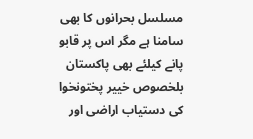مسلسل بحرانوں کا بھی سامنا ہے مگر اس پر قابو پانے کیلئے بھی پاکستان بلخصوص خییر پختونخوا کی دستیاب اراضی اور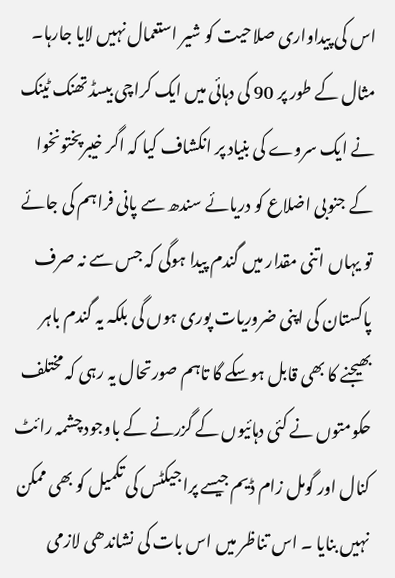اس کی پیداواری صلاحیت کو شیر استعمال نہیں لایا جارہا۔ مثال کے طور پر 90 کی دہائی میں ایک کراچی بیسڈ تھنک ٹینک نے ایک سروے کی بنیاد پر انکشاف کیا کہ اگر خیبرپختونخوا کے جنوبی اضلاع کو دریائے سندھ سے پانی فراہم کی جائے تو یہاں اتنی مقدار میں گندم پیدا ہوگی کہ جس سے نہ صرف پاکستان کی اپنی ضروریات پوری ہوں گی بلکہ یہ گندم باہر بھیجنے کا بھی قابل ہوسکے گا تاہم صورتحال یہ رہی کہ مختلف حکومتوں نے کئی دہائیوں کے گزرنے کے باوجود چشمہ رائٹ کنال اور گومل زام ڈیم جیسے پراجیکٹس کی تکمیل کو بھی ممکن نہیں بنایا ۔ اس تناظر میں اس بات کی نشاندھی لازمی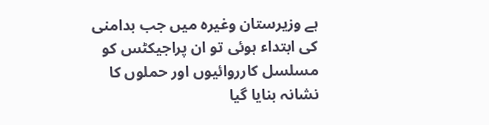ہے وزیرستان وغیرہ میں جب بدامنی کی ابتداء ہوئی تو ان پراجیکٹس کو مسلسل کارروائیوں اور حملوں کا نشانہ بنایا گیا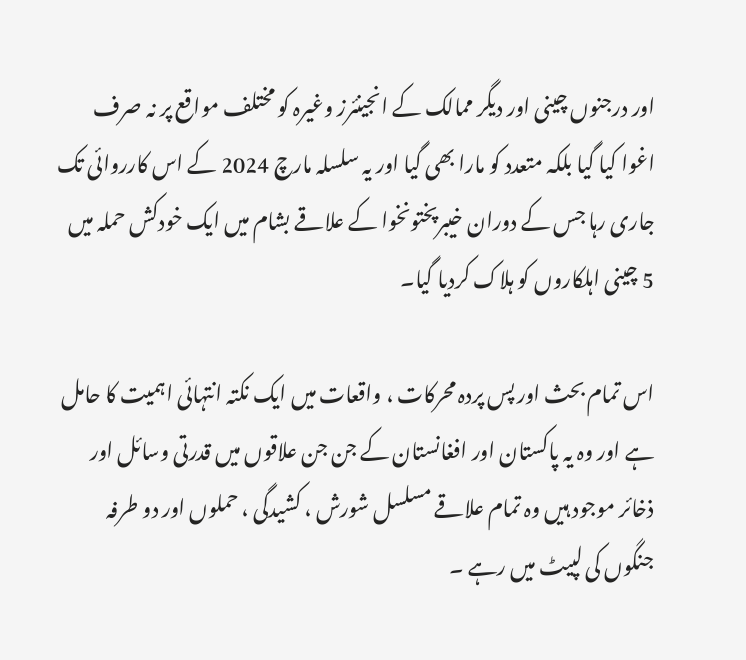اور درجنوں چینی اور دیگر ممالک کے انجینئرز وغیرہ کو مختلف مواقع پر نہ صرف اغوا کیا گیا بلکہ متعدد کو مارا بھی گیا اور یہ سلسلہ مارچ 2024 کے اس کارروائی تک جاری رہا جس کے دوران خیبرپختونخوا کے علاقے بشام میں ایک خودکش حملہ میں 5 چینی اہلکاروں کو ہلاک کردیا گیا۔

اس تمام بحث اور پس پردہ محرکات ، واقعات میں ایک نکتہ انتہائی اہمیت کا حامل ہے اور وہ یہ پاکستان اور افغانستان کے جن جن علاقوں میں قدرتی وسائل اور ذخائر موجود ہیں وہ تمام علاقے مسلسل شورش ، کشیدگی ، حملوں اور دو طرفہ جنگوں کی لپیٹ میں رہے ۔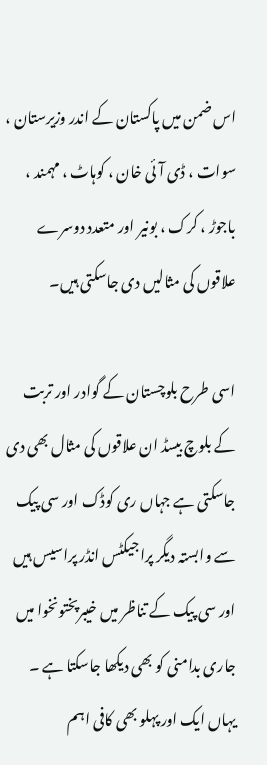اس ضمن میں پاکستان کے اندر وزیرستان ، سوات ، ڈی آئی خان ، کوہاٹ ، مہمند ، باجوڑ ، کرک ، بونیر اور متعدد دوسرے علاقوں کی مثالیں دی جاسکتی ہیں۔

اسی طرح بلوچستان کے گوادر اور تربت کے بلوچ بیسڈ ان علاقوں کی مثال بھی دی جاسکتی ہے جہاں ری کوڈک اور سی پیک سے وابستہ دیگر پراجیکٹس انڈر پراسیس ہیں اور سی پیک کے تناظر میں خیبرپختونخوا میں جاری بدامنی کو بھی دیکھا جاسکتا ہے ۔ یہاں ایک اور پہلو بھی کافی اہم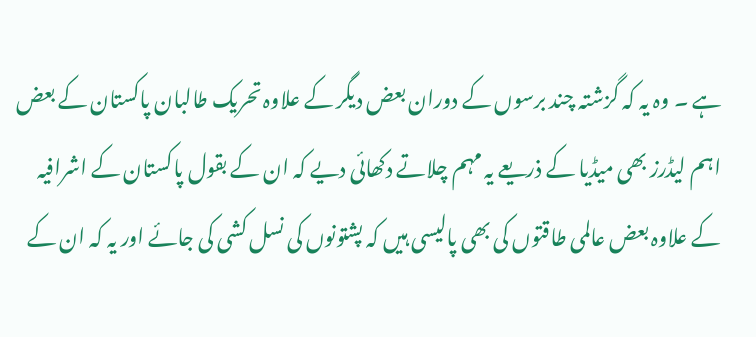ہے ۔ وہ یہ کہ گزشتہ چند برسوں کے دوران بعض دیگر کے علاوہ تحریک طالبان پاکستان کے بعض اہم لیڈرز بھی میڈیا کے ذریعے یہ مہم چلاتے دکھائی دیے کہ ان کے بقول پاکستان کے اشرافیہ کے علاوہ بعض عالمی طاقتوں کی بھی پالیسی ہیں کہ پشتونوں کی نسل کشی کی جائے اور یہ کہ ان کے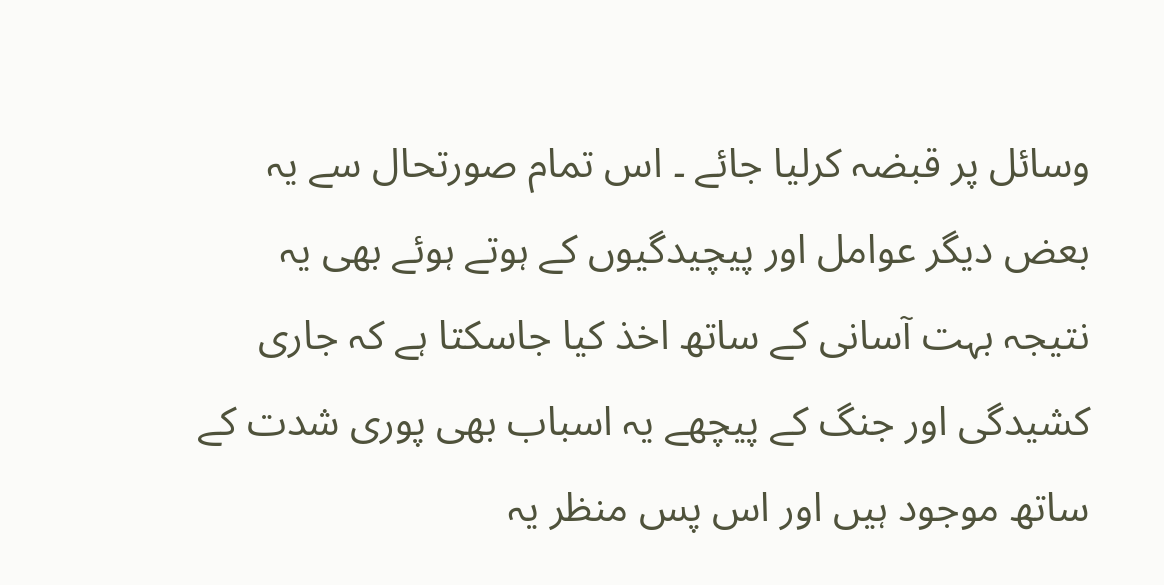وسائل پر قبضہ کرلیا جائے ۔ اس تمام صورتحال سے یہ بعض دیگر عوامل اور پیچیدگیوں کے ہوتے ہوئے بھی یہ نتیجہ بہت آسانی کے ساتھ اخذ کیا جاسکتا ہے کہ جاری کشیدگی اور جنگ کے پیچھے یہ اسباب بھی پوری شدت کے ساتھ موجود ہیں اور اس پس منظر یہ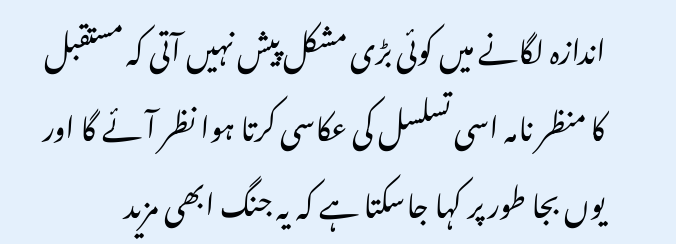اندازہ لگانے میں کوئی بڑی مشکل پیش نہیں آتی کہ مستقبل کا منظر نامہ اسی تسلسل کی عکاسی کرتا ہوا نظر آئے گا اور یوں بجا طور پر کہا جاسکتا ہے کہ یہ جنگ ابھی مزید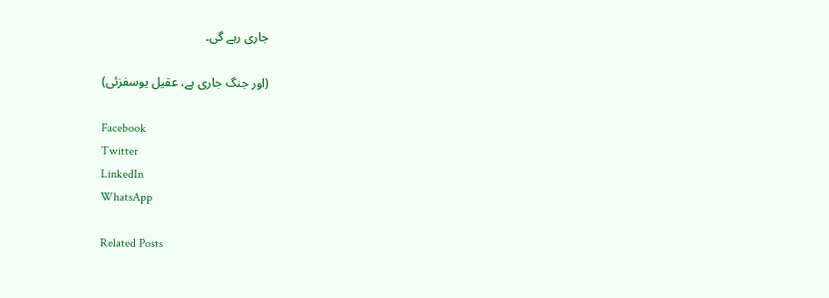جاری رہے گی۔

(اور جنگ جاری ہے، عقیل یوسفزئی)

Facebook
Twitter
LinkedIn
WhatsApp

Related Posts